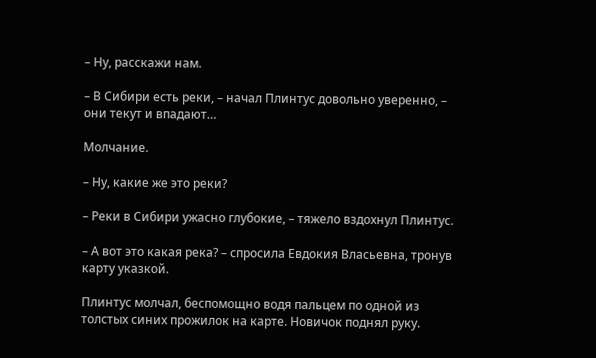– Ну, расскажи нам.

– В Сибири есть реки, – начал Плинтус довольно уверенно, – они текут и впадают…

Молчание.

– Ну, какие же это реки?

– Реки в Сибири ужасно глубокие, – тяжело вздохнул Плинтус.

– А вот это какая река? – спросила Евдокия Власьевна, тронув карту указкой.

Плинтус молчал, беспомощно водя пальцем по одной из толстых синих прожилок на карте. Новичок поднял руку.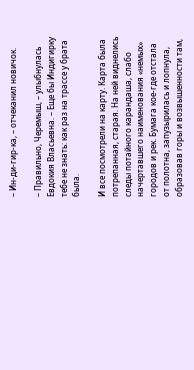– Ин-ди-гир-ка, – отчеканил новичок.

– Правильно, Черемыш, – улыбнулась Евдокия Власьевна. – Еще бы Индигирку тебе не знать: как раз на трассе у брата была.

И все посмотрели на карту. Карта была потрепанная, старая. На ней виднелись следы потайного карандаша, слабо начертавшего наименования «немых» городов и рек. Бумага кое-где отстала от полотна, запузырилась и лопнула, образовав горы и возвышенности там,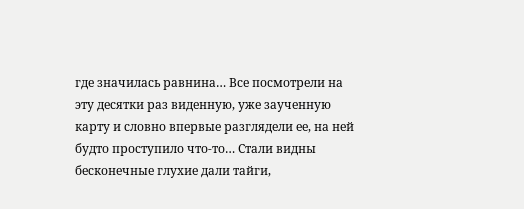где значилась равнина… Все посмотрели на эту десятки раз виденную, уже заученную карту и словно впервые разглядели ее, на ней будто проступило что-то… Стали видны бесконечные глухие дали тайги,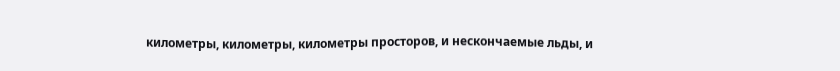километры, километры, километры просторов, и нескончаемые льды, и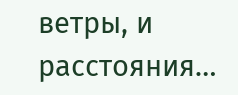ветры, и расстояния…